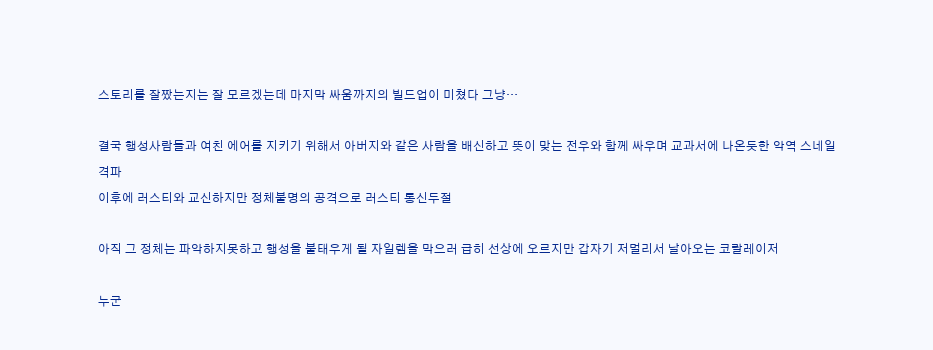스토리를 잘짰는지는 잘 모르겠는데 마지막 싸움까지의 빌드업이 미쳤다 그냥…

결국 행성사람들과 여친 에어를 지키기 위해서 아버지와 같은 사람을 배신하고 뜻이 맞는 전우와 함께 싸우며 교과서에 나온듯한 악역 스네일 격파
이후에 러스티와 교신하지만 정체불명의 공격으로 러스티 통신두절

아직 그 정체는 파악하지못하고 행성을 불태우게 될 자일렘을 막으러 급히 선상에 오르지만 갑자기 저멀리서 날아오는 코랄레이저

누군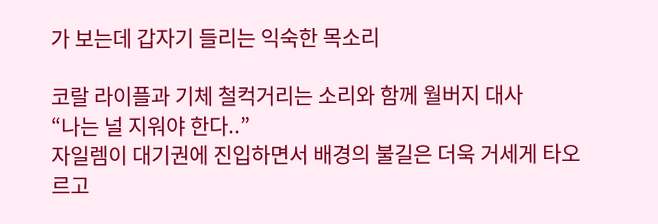가 보는데 갑자기 들리는 익숙한 목소리

코랄 라이플과 기체 철컥거리는 소리와 함께 월버지 대사
“나는 널 지워야 한다..”
자일렘이 대기권에 진입하면서 배경의 불길은 더욱 거세게 타오르고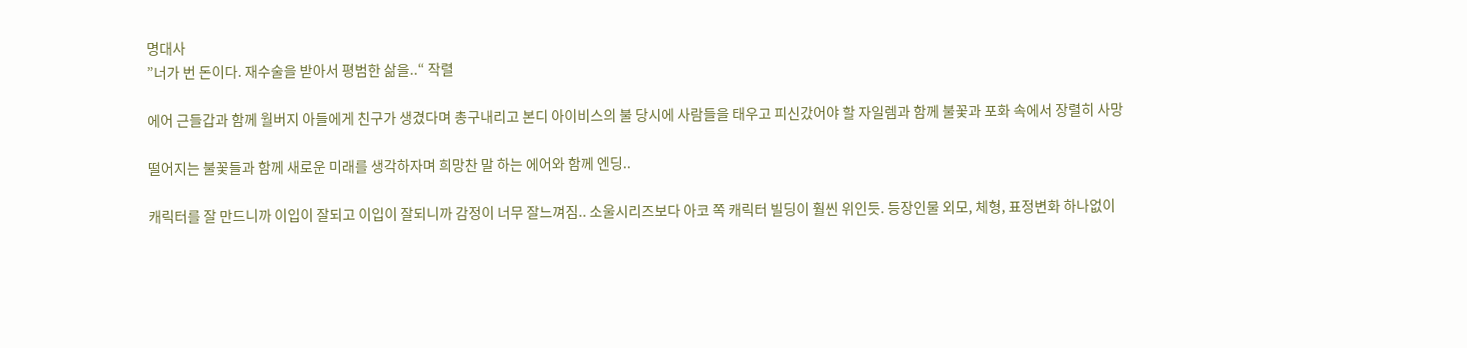명대사
”너가 번 돈이다. 재수술을 받아서 평범한 삶을..“ 작렬

에어 근들갑과 함께 월버지 아들에게 친구가 생겼다며 총구내리고 본디 아이비스의 불 당시에 사람들을 태우고 피신갔어야 할 자일렘과 함께 불꽃과 포화 속에서 장렬히 사망

떨어지는 불꽃들과 함께 새로운 미래를 생각하자며 희망찬 말 하는 에어와 함께 엔딩..

캐릭터를 잘 만드니까 이입이 잘되고 이입이 잘되니까 감정이 너무 잘느껴짐.. 소울시리즈보다 아코 쪽 캐릭터 빌딩이 훨씬 위인듯. 등장인물 외모, 체형, 표정변화 하나없이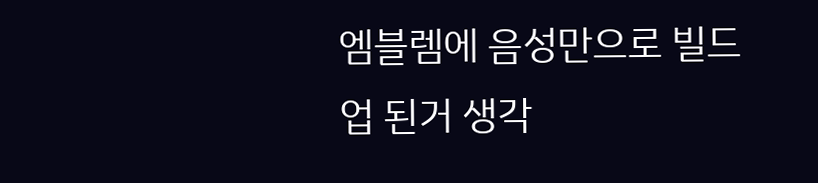엠블렘에 음성만으로 빌드업 된거 생각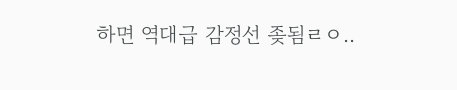하면 역대급 감정선 좆됨ㄹㅇ..